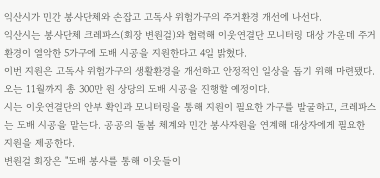익산시가 민간 봉사단체와 손잡고 고독사 위험가구의 주거환경 개선에 나선다.
익산시는 봉사단체 크레파스(회장 변원걸)와 협력해 이웃연결단 모니터링 대상 가운데 주거환경이 열악한 5가구에 도배 시공을 지원한다고 4일 밝혔다.
이번 지원은 고독사 위험가구의 생활환경을 개선하고 안정적인 일상을 돕기 위해 마련됐다. 오는 11월까지 총 300만 원 상당의 도배 시공을 진행할 예정이다.
시는 이웃연결단의 안부 확인과 모니터링을 통해 지원이 필요한 가구를 발굴하고, 크레파스는 도배 시공을 맡는다. 공공의 돌봄 체계와 민간 봉사자원을 연계해 대상자에게 필요한 지원을 제공한다.
변원걸 회장은 "도배 봉사를 통해 이웃들이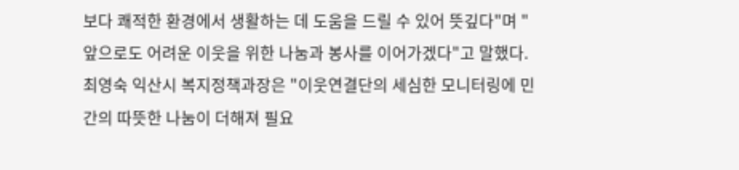보다 쾌적한 환경에서 생활하는 데 도움을 드릴 수 있어 뜻깊다"며 "앞으로도 어려운 이웃을 위한 나눔과 봉사를 이어가겠다"고 말했다.
최영숙 익산시 복지정책과장은 "이웃연결단의 세심한 모니터링에 민간의 따뜻한 나눔이 더해져 필요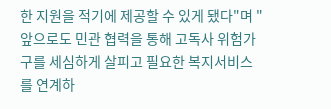한 지원을 적기에 제공할 수 있게 됐다"며 "앞으로도 민관 협력을 통해 고독사 위험가구를 세심하게 살피고 필요한 복지서비스를 연계하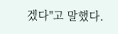겠다"고 말했다.